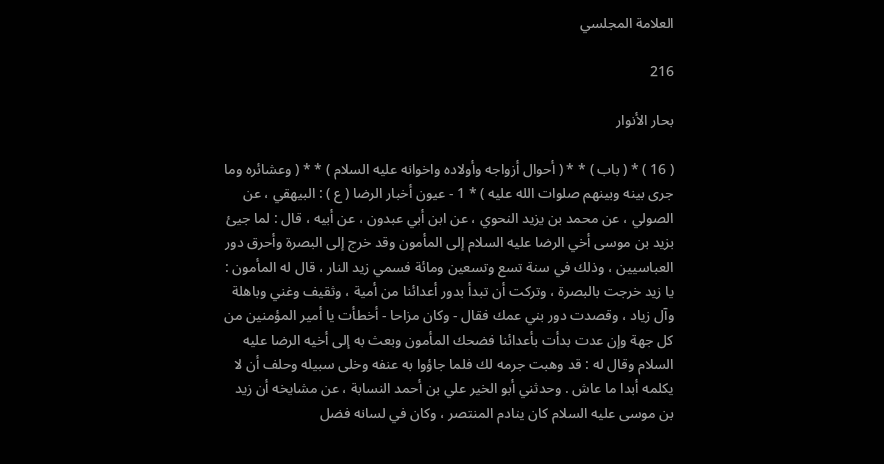العلامة المجلسي

216

بحار الأنوار

( 16 ) * ( باب ) * * ( أحوال أزواجه وأولاده واخوانه عليه السلام ) * * ( وعشائره وما جرى بينه وبينهم صلوات الله عليه ) * 1 - عيون أخبار الرضا ( ع ) : البيهقي ، عن الصولي ، عن محمد بن يزيد النحوي ، عن ابن أبي عبدون ، عن أبيه ، قال : لما جيئ بزيد بن موسى أخي الرضا عليه السلام إلى المأمون وقد خرج إلى البصرة وأحرق دور العباسيين ، وذلك في سنة تسع وتسعين ومائة فسمي زيد النار ، قال له المأمون : يا زيد خرجت بالبصرة ، وتركت أن تبدأ بدور أعدائنا من أمية ، وثقيف وغني وباهلة وآل زياد ، وقصدت دور بني عمك فقال - وكان مزاحا - أخطأت يا أمير المؤمنين من كل جهة وإن عدت بدأت بأعدائنا فضحك المأمون وبعث به إلى أخيه الرضا عليه السلام وقال له : قد وهبت جرمه لك فلما جاؤوا به عنفه وخلى سبيله وحلف أن لا يكلمه أبدا ما عاش . وحدثني أبو الخير علي بن أحمد النسابة ، عن مشايخه أن زيد بن موسى عليه السلام كان ينادم المنتصر ، وكان في لسانه فضل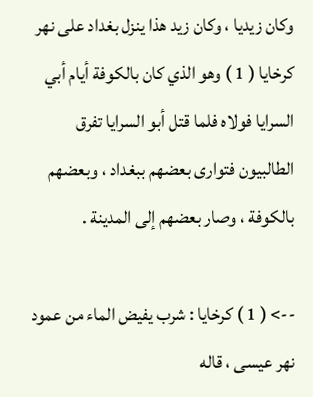وكان زيديا ، وكان زيد هذا ينزل بغداد على نهر كرخايا ( 1 ) وهو الذي كان بالكوفة أيام أبي السرايا فولاه فلما قتل أبو السرايا تفرق الطالبيون فتوارى بعضهم ببغداد ، وبعضهم بالكوفة ، وصار بعضهم إلى المدينة .

--> ( 1 ) كرخايا : شرب يفيض الماء من عمود نهر عيسى ، قاله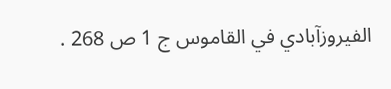الفيروزآبادي في القاموس ج 1 ص 268 .